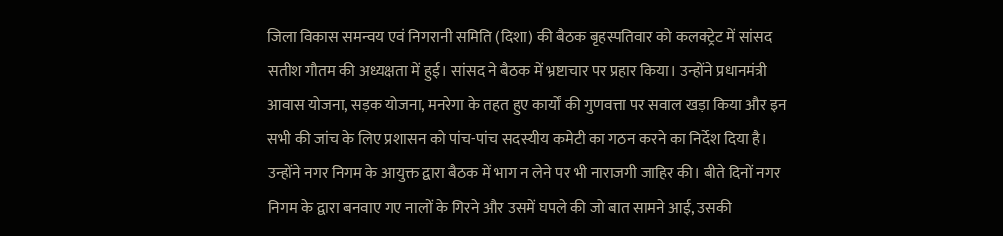जिला विकास समन्वय एवं निगरानी समिति (दिशा) की बैठक बृहस्पतिवार को कलक्ट्रेट में सांसद सतीश गौतम की अध्यक्षता में हुई। सांसद ने बैठक में भ्रष्टाचार पर प्रहार किया। उन्होंने प्रधानमंत्री आवास योजना, सड़क योजना, मनरेगा के तहत हुए कार्यों की गुणवत्ता पर सवाल खड़ा किया और इन सभी की जांच के लिए प्रशासन को पांच-पांच सदस्यीय कमेटी का गठन करने का निर्देश दिया है।
उन्होंने नगर निगम के आयुक्त द्वारा बैठक में भाग न लेने पर भी नाराजगी जाहिर की। बीते दिनों नगर निगम के द्वारा बनवाए गए नालों के गिरने और उसमें घपले की जो बात सामने आई, उसकी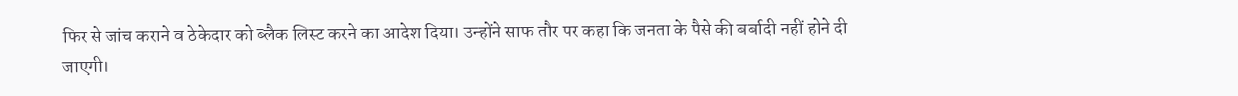फिर से जांच कराने व ठेकेदार को ब्लैक लिस्ट करने का आदेश दिया। उन्होंने साफ तौर पर कहा कि जनता के पैसे की बर्बादी नहीं होने दी जाएगी।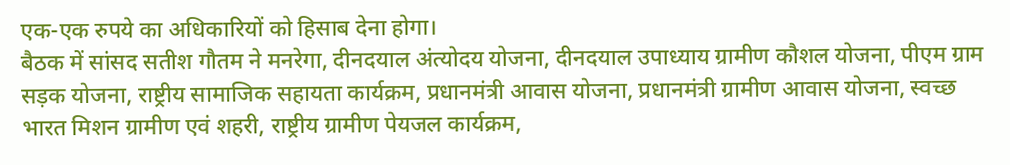एक-एक रुपये का अधिकारियों को हिसाब देना होगा।
बैठक में सांसद सतीश गौतम ने मनरेगा, दीनदयाल अंत्योदय योजना, दीनदयाल उपाध्याय ग्रामीण कौशल योजना, पीएम ग्राम सड़क योजना, राष्ट्रीय सामाजिक सहायता कार्यक्रम, प्रधानमंत्री आवास योजना, प्रधानमंत्री ग्रामीण आवास योजना, स्वच्छ भारत मिशन ग्रामीण एवं शहरी, राष्ट्रीय ग्रामीण पेयजल कार्यक्रम,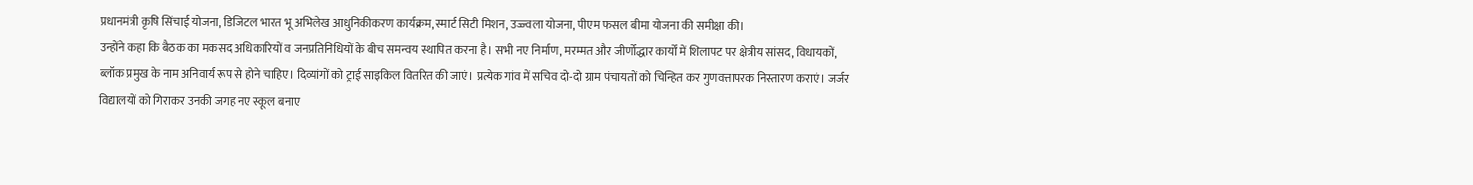प्रधानमंत्री कृषि सिंचाई योजना, डिजिटल भारत भू अभिलेख आधुनिकीकरण कार्यक्रम, स्मार्ट सिटी मिशन, उज्ज्वला योजना, पीएम फसल बीमा योजना की समीक्षा की।
उन्होंने कहा कि बैठक का मकसद अधिकारियों व जनप्रतिनिधियों के बीच समन्वय स्थापित करना है। सभी नए निर्माण, मरम्मत और जीर्णोद्धार कार्यों में शिलापट पर क्षेत्रीय सांसद, विधायकों, ब्लॉक प्रमुख के नाम अनिवार्य रूप से होने चाहिए। दिव्यांगों को ट्राई साइकिल वितरित की जाएं। प्रत्येक गांव में सचिव दो-दो ग्राम पंचायतों को चिन्हित कर गुणवत्तापरक निस्तारण कराएं। जर्जर विद्यालयों को गिराकर उनकी जगह नए स्कूल बनाए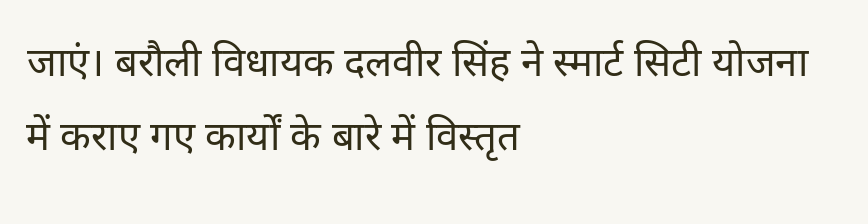जाएं। बरौली विधायक दलवीर सिंह ने स्मार्ट सिटी योजना में कराए गए कार्यों के बारे में विस्तृत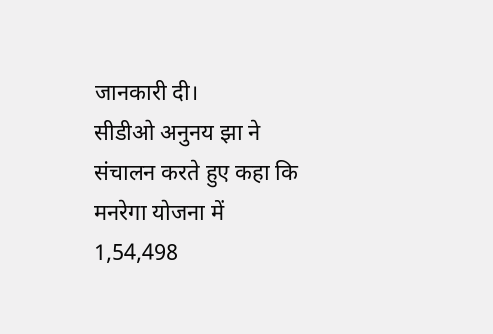जानकारी दी।
सीडीओ अनुनय झा ने संचालन करते हुए कहा कि मनरेगा योजना में 1,54,498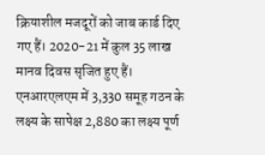क्रियाशील मजदूरों को जाब कार्ड दिए गए हैं। 2020-21 में कुल 35 लाख मानव दिवस सृजित हुए हैं। एनआरएलएम में 3,330 समूह गठन के लक्ष्य के सापेक्ष 2,880 का लक्ष्य पूर्ण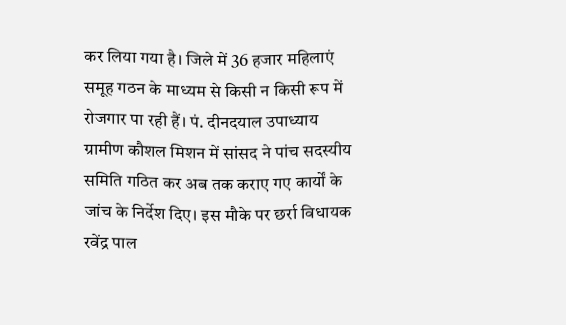कर लिया गया है। जिले में 36 हजार महिलाएं समूह गठन के माध्यम से किसी न किसी रूप में रोजगार पा रही हैं। पं. दीनदयाल उपाध्याय ग्रामीण कौशल मिशन में सांसद ने पांच सदस्यीय समिति गठित कर अब तक कराए गए कार्यों के जांच के निर्देश दिए। इस मौके पर छर्रा विधायक रवेंद्र पाल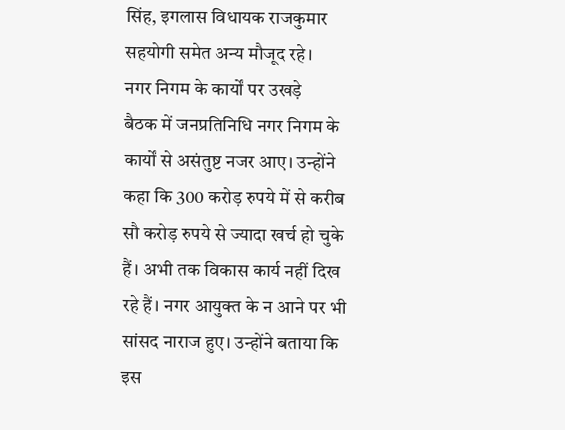सिंह, इगलास विधायक राजकुमार सहयोगी समेत अन्य मौजूद रहे।
नगर निगम के कार्यों पर उखड़े
बैठक में जनप्रतिनिधि नगर निगम के कार्यों से असंतुष्ट नजर आए। उन्होंने कहा कि 300 करोड़ रुपये में से करीब सौ करोड़ रुपये से ज्यादा खर्च हो चुके हैं। अभी तक विकास कार्य नहीं दिख रहे हैं। नगर आयुक्त के न आने पर भी सांसद नाराज हुए। उन्होंने बताया कि इस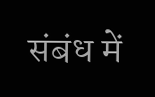संबंध में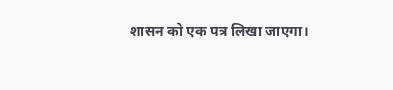शासन को एक पत्र लिखा जाएगा।